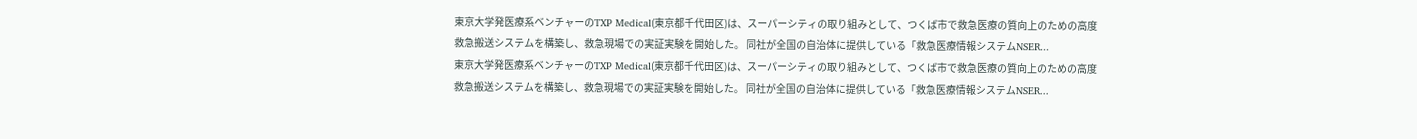東京大学発医療系ベンチャーのTXP Medical(東京都千代⽥区)は、スーパーシティの取り組みとして、つくば市で救急医療の質向上のための高度救急搬送システムを構築し、救急現場での実証実験を開始した。 同社が全国の⾃治体に提供している「救急医療情報システムNSER...
東京大学発医療系ベンチャーのTXP Medical(東京都千代⽥区)は、スーパーシティの取り組みとして、つくば市で救急医療の質向上のための高度救急搬送システムを構築し、救急現場での実証実験を開始した。 同社が全国の⾃治体に提供している「救急医療情報システムNSER...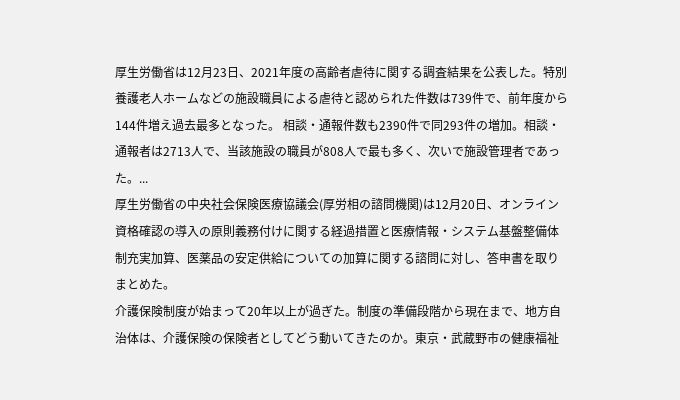厚生労働省は12月23日、2021年度の高齢者虐待に関する調査結果を公表した。特別養護老人ホームなどの施設職員による虐待と認められた件数は739件で、前年度から144件増え過去最多となった。 相談・通報件数も2390件で同293件の増加。相談・通報者は2713人で、当該施設の職員が808人で最も多く、次いで施設管理者であった。...
厚生労働省の中央社会保険医療協議会(厚労相の諮問機関)は12月20日、オンライン資格確認の導入の原則義務付けに関する経過措置と医療情報・システム基盤整備体制充実加算、医薬品の安定供給についての加算に関する諮問に対し、答申書を取りまとめた。
介護保険制度が始まって20年以上が過ぎた。制度の準備段階から現在まで、地方自治体は、介護保険の保険者としてどう動いてきたのか。東京・武蔵野市の健康福祉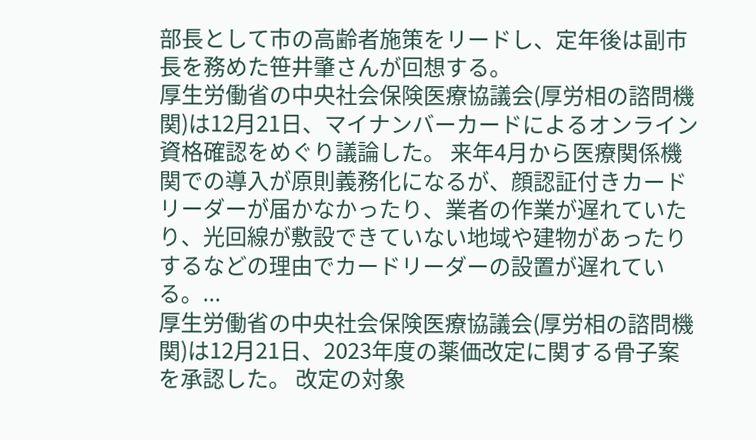部長として市の高齢者施策をリードし、定年後は副市長を務めた笹井肇さんが回想する。
厚生労働省の中央社会保険医療協議会(厚労相の諮問機関)は12月21日、マイナンバーカードによるオンライン資格確認をめぐり議論した。 来年4月から医療関係機関での導入が原則義務化になるが、顔認証付きカードリーダーが届かなかったり、業者の作業が遅れていたり、光回線が敷設できていない地域や建物があったりするなどの理由でカードリーダーの設置が遅れている。...
厚生労働省の中央社会保険医療協議会(厚労相の諮問機関)は12月21日、2023年度の薬価改定に関する骨子案を承認した。 改定の対象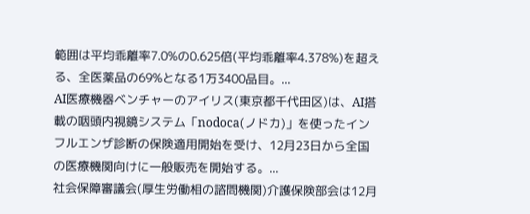範囲は平均乖離率7.0%の0.625倍(平均乖離率4.378%)を超える、全医薬品の69%となる1万3400品目。...
AI医療機器ベンチャーのアイリス(東京都千代田区)は、AI搭載の咽頭内視鏡システム「nodoca(ノドカ)」を使ったインフルエンザ診断の保険適用開始を受け、12月23日から全国の医療機関向けに一般販売を開始する。...
社会保障審議会(厚生労働相の諮問機関)介護保険部会は12月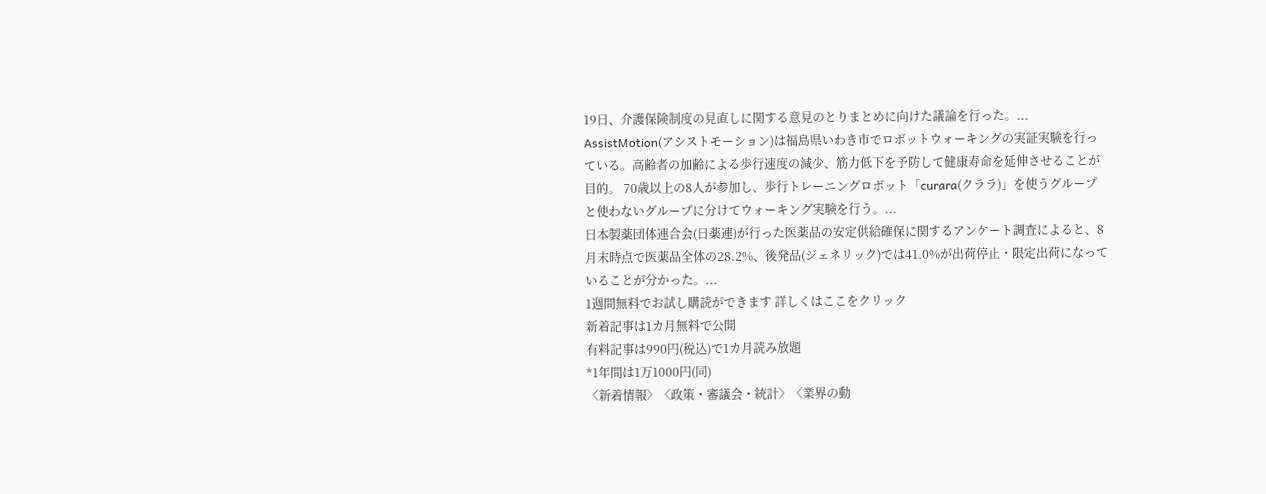19日、介護保険制度の見直しに関する意見のとりまとめに向けた議論を行った。...
AssistMotion(アシストモーション)は福島県いわき市でロボットウォーキングの実証実験を行っている。高齢者の加齢による歩行速度の減少、筋力低下を予防して健康寿命を延伸させることが目的。 70歳以上の8人が参加し、歩行トレーニングロボット「curara(クララ)」を使うグループと使わないグループに分けてウォーキング実験を行う。...
日本製薬団体連合会(日薬連)が行った医薬品の安定供給確保に関するアンケート調査によると、8月末時点で医薬品全体の28.2%、後発品(ジェネリック)では41.0%が出荷停止・限定出荷になっていることが分かった。...
1週間無料でお試し購読ができます 詳しくはここをクリック
新着記事は1カ月無料で公開
有料記事は990円(税込)で1カ月読み放題
*1年間は1万1000円(同)
〈新着情報〉〈政策・審議会・統計〉〈業界の動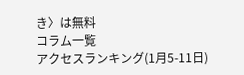き〉は無料
コラム一覧
アクセスランキング(1月5-11日)